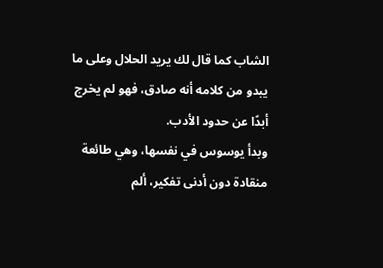الشاب كما قال لك يريد الحلال وعلى ما يبدو من كلامه أنه صادق، فهو لم يخرج أبدًا عن حدود الأدب.
وبدأ يوسوس في نفسها، وهي طائعة منقادة دون أدنى تفكير، ألم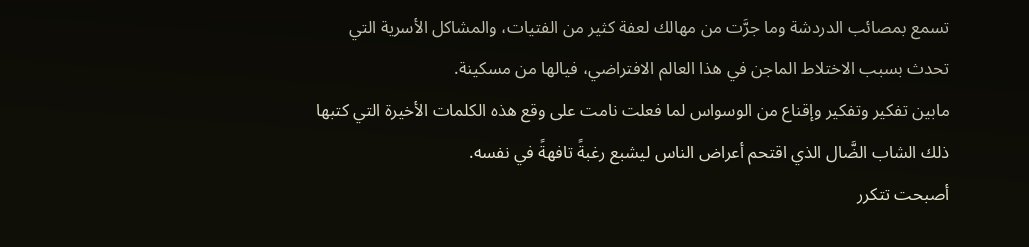تسمع بمصائب الدردشة وما جرَّت من مهالك لعفة كثير من الفتيات، والمشاكل الأسرية التي تحدث بسبب الاختلاط الماجن في هذا العالم الافتراضي، فيالها من مسكينة.
مابين تفكير وتفكير وإقناع من الوسواس لما فعلت نامت على وقع هذه الكلمات الأخيرة التي كتبها ذلك الشاب الضَّال الذي اقتحم أعراض الناس ليشبع رغبةً تافهةً في نفسه.
أصبحت تتكرر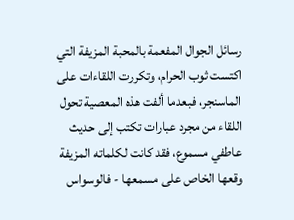رسائل الجوال المفعمة بالمحبة المزيفة التي اكتست ثوب الحرام، وتكررت اللقاءات على الماسنجر، فبعدما ألفت هذه المعصية تحول اللقاء من مجرد عبارات تكتب إلى حديث عاطفي مسموع، فقد كانت لكلماته المزيفة وقعها الخاص على مسمعها - فالوسواس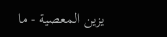يزين المعصية - ما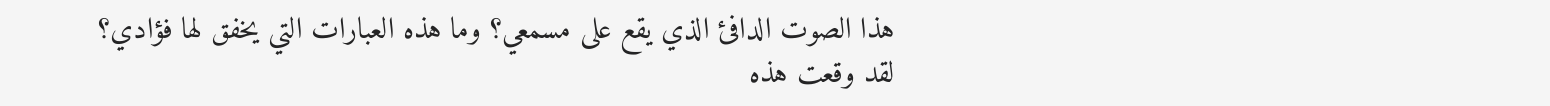هذا الصوت الدافئ الذي يقع على مسمعي؟ وما هذه العبارات التي يخفق لها فؤادي؟
لقد وقعت هذه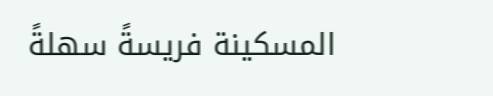المسكينة فريسةً سهلةً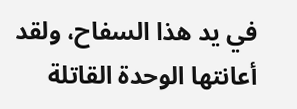في يد هذا السفاح، ولقد أعانتها الوحدة القاتلة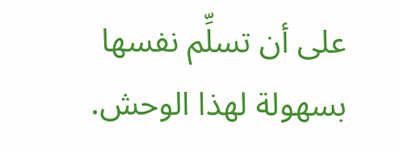على أن تسلِّم نفسها بسهولة لهذا الوحش.